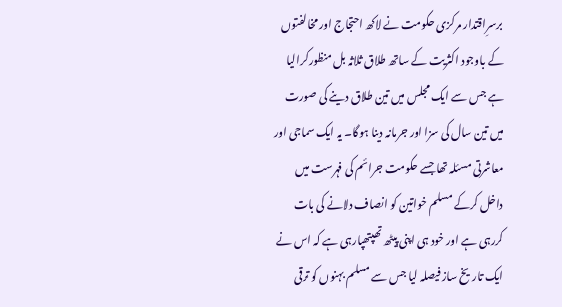برسرِاقتدار مرکزی حکومت نے لاکھ احتجاج اور مخالفتوں کے باوجود اکثریت کے ساتھ طلاق ثلاثہ بل منظورکرالیا ہے جس سے ایک مجلس میں تین طلاق دینے کی صورت میں تین سال کی سزا اور جرمانہ دینا ہوگا۔ یہ ایک سماجی اور معاشرتی مسئلہ تھا جسے حکومت جرائم کی فہرست میں داخل کرکے مسلم خواتین کو انصاف دلانے کی بات کررہی ہے اور خود ہی اپنی پیٹھ تھپتھپارہی ہے کہ اس نے ایک تاریخ ساز فیصلہ لیا جس سے مسلم بہنوں کو ترقی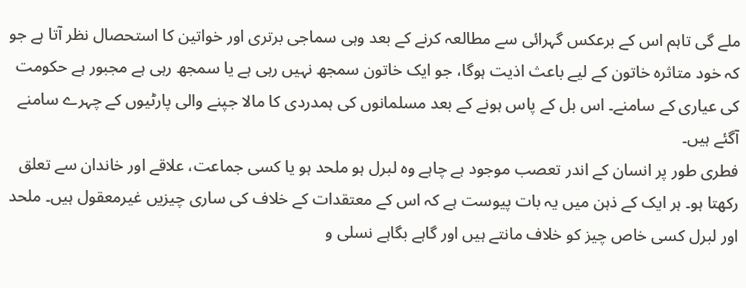ملے گی تاہم اس کے برعکس گہرائی سے مطالعہ کرنے کے بعد وہی سماجی برتری اور خواتین کا استحصال نظر آتا ہے جو کہ خود متاثرہ خاتون کے لیے باعث اذیت ہوگا، جو ایک خاتون سمجھ نہیں رہی ہے یا سمجھ رہی ہے مجبور ہے حکومت کی عیاری کے سامنے۔ اس بل کے پاس ہونے کے بعد مسلمانوں کی ہمدردی کا مالا جپنے والی پارٹیوں کے چہرے سامنے آگئے ہیں۔
فطری طور پر انسان کے اندر تعصب موجود ہے چاہے وہ لبرل ہو ملحد ہو یا کسی جماعت، علاقے اور خاندان سے تعلق رکھتا ہو۔ ہر ایک کے ذہن میں یہ بات پیوست ہے کہ اس کے معتقدات کے خلاف کی ساری چیزیں غیرمعقول ہیں۔ ملحد اور لبرل کسی خاص چیز کو خلاف مانتے ہیں اور گاہے بگاہے نسلی و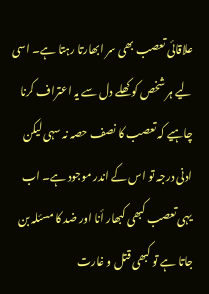علاقائی تعصب بھی سر ابھارتا رہتا ہے۔ اسی لیے ہر شخص کو کھلے دل سے یہ اعتراف کرنا چاہیے کہ تعصب کا نصف حصہ نہ سہی لیکن ادنی درجہ تو اس کے اندر موجود ہے۔ اب یہی تعصب کبھی کبھار أنا اور ضد کا مسئلہ بن جاتا ہے تو کبھی قتل و غارت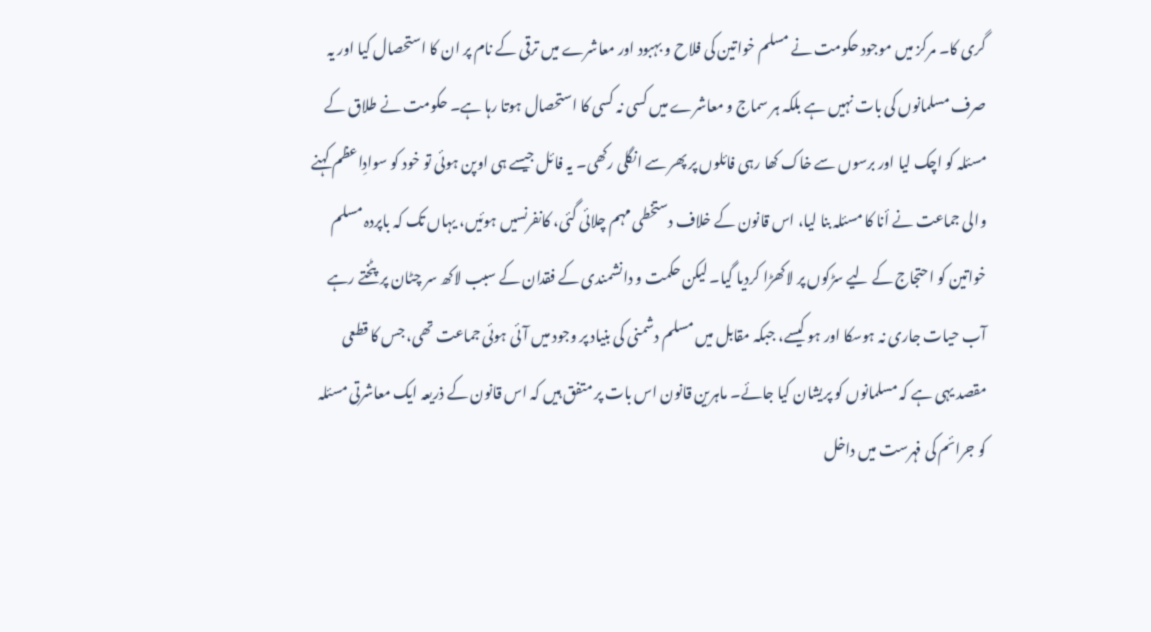گری کا۔ مرکز میں موجود حکومت نے مسلم خواتین کی فلاح و بہبود اور معاشرے میں ترقی کے نام پر ان کا استحصال کیا اور یہ صرف مسلمانوں کی بات نہیں ہے بلکہ ہر سماج و معاشرے میں کسی نہ کسی کا استحصال ہوتا رہا ہے۔ حکومت نے طلاق کے مسئلہ کو اچک لیا اور برسوں سے خاک کھا رہی فائلوں پر پھر سے انگلی رکھی۔ یہ فائل جیسے ہی اوپن ہوئی تو خود کو سوادِاعظم کہنے والی جماعت نے أنا کا مسئلہ بنا لیا، اس قانون کے خلاف دستخطی مہم چلائی گئی، کانفرنسیں ہوئیں، یہاں تک کہ باپردہ مسلم خواتین کو احتجاج کے لیے سڑکوں پر لاکھڑا کردیا گیا۔ لیکن حکمت و دانشمندی کے فقدان کے سبب لاکھ سر چٹان پر پٹختے رہے آب حیات جاری نہ ہوسکا اور ہو کیسے، جبکہ مقابل میں مسلم دشمنی کی بنیاد پر وجود میں آئی ہوئی جماعت تھی، جس کا قطعی مقصد یہی ہے کہ مسلمانوں کو پریشان کیا جائے۔ ماہرین قانون اس بات پر متفق ہیں کہ اس قانون کے ذریعہ ایک معاشرتی مسئلہ کو جرائم کی فہرست میں داخل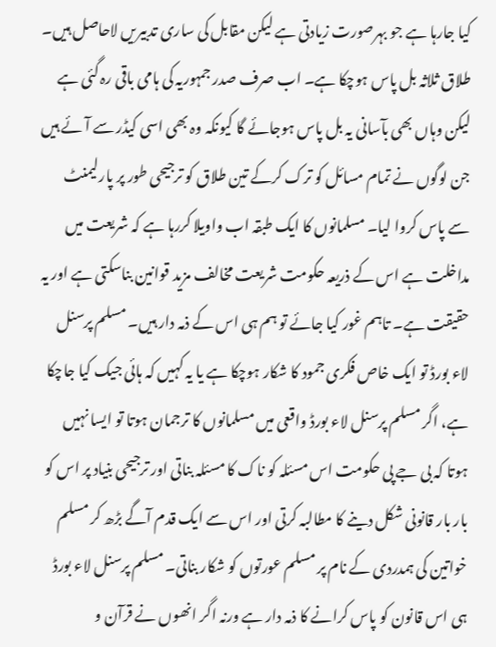کیا جارہا ہے جو بہرصورت زیادتی ہے لیکن مقابل کی ساری تدبیریں لاحاصل ہیں۔
طلاق ثلاثہ بل پاس ہوچکا ہے۔ اب صرف صدر جمہوریہ کی ہامی باقی رہ گئی ہے لیکن وہاں بھی بآسانی یہ بل پاس ہوجائے گا کیونکہ وہ بھی اسی کیڈر سے آئے ہیں جن لوگوں نے تمام مسائل کو ترک کرکے تین طلاق کو ترجیحی طور پر پارلیمنٹ سے پاس کروا لیا۔ مسلمانوں کا ایک طبقہ اب واویلا کررہا ہے کہ شریعت میں مداخلت ہے اس کے ذریعہ حکومت شریعت مخالف مزید قوانین بناسکتی ہے اور یہ حقیقت ہے۔ تاہم غور کیا جائے تو ہم ہی اس کے ذمہ دار ہیں۔ مسلم پرسنل لاء بورڈ تو ایک خاص فکری جمود کا شکار ہوچکا ہے یا یہ کہیں کہ ہائی جیک کیا جاچکا ہے، اگر مسلم پرسنل لاء بورڈ واقعی میں مسلمانوں کا ترجمان ہوتا تو ایسا نہیں ہوتا کہ بی جے پی حکومت اس مسئلہ کو ناک کا مسئلہ بناتی اور ترجیحی بنیاد پر اس کو بار بار قانونی شکل دینے کا مطالبہ کرتی اور اس سے ایک قدم آگے بڑھ کر مسلم خواتین کی ہمدردی کے نام پر مسلم عورتوں کو شکار بناتی۔ مسلم پرسنل لاء بورڈ ہی اس قانون کو پاس کرانے کا ذمہ دار ہے ورنہ اگر انھوں نے قرآن و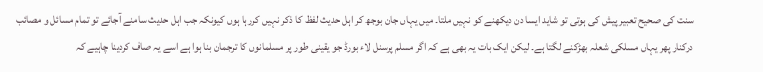سنت کی صحیح تعبیر پیش کی ہوتی تو شاید ایسا دن دیکھنے کو نہیں ملتا۔ میں یہاں جان بوجھ کر اہل حدیث لفظ کا ذکر نہیں کررہا ہوں کیونکہ جب اہل حدیث سامنے آجائے تو تمام مسائل و مصائب درکنار پھر یہاں مسلکی شعلہ بھڑکنے لگتا ہے۔ لیکن ایک بات یہ بھی ہے کہ اگر مسلم پرسنل لاء بورڈ جو یقینی طور پر مسلمانوں کا ترجمان بنا ہوا ہے اسے یہ صاف کردینا چاہیے کہ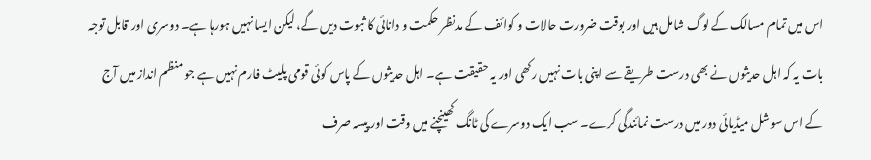اس میں تمام مسالک کے لوگ شامل ہیں اور بوقت ضرورت حالات و کوائف کے مدنظر حکمت و دانائی کا ثبوت دیں گے، لیکن ایسا نہیں ہورہا ہے۔ دوسری اور قابل توجہ بات یہ کہ اہل حدیثوں نے بھی درست طریقے سے اپنی بات نہیں رکھی اور یہ حقیقت ہے۔ اہل حدیثوں کے پاس کوئی قومی پلیٹ فارم نہیں ہے جو منظم انداز میں آج کے اس سوشل میڈیائی دور میں درست نمائندگی کرے۔ سب ایک دوسرے کی ٹانگ کھینچنے میں وقت اور پیسہ صرف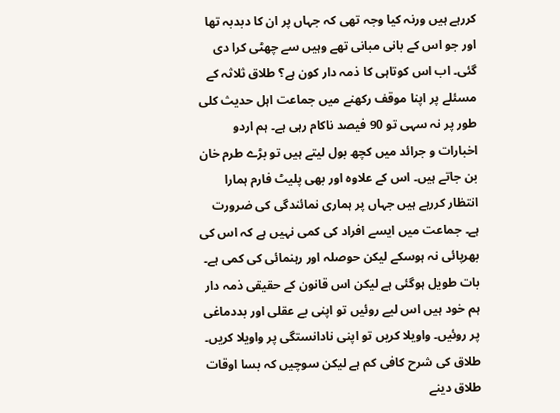کررہے ہیں ورنہ کیا وجہ تھی کہ جہاں پر ان کا دبدبہ تھا اور جو اس کے بانی مبانی تھے وہیں سے چھٹی کرا دی گئی۔ اب اس کوتاہی کا ذمہ دار کون ہے؟ طلاق ثلاثہ کے مسئلے پر اپنا موقف رکھنے میں جماعت اہل حدیث کلی طور پر نہ سہی تو 90 فیصد ناکام رہی ہے۔ ہم اردو اخبارات و جرائد میں کچھ بول لیتے ہیں تو بڑے طرم خان بن جاتے ہیں۔ اس کے علاوہ اور بھی پلیٹ فارم ہمارا انتظار کررہے ہیں جہاں پر ہماری نمائندگی کی ضرورت ہے۔ جماعت میں ایسے افراد کی کمی نہیں ہے کہ اس کی بھرپائی نہ ہوسکے لیکن حوصلہ اور رہنمائی کی کمی ہے۔ بات طویل ہوگئی ہے لیکن اس قانون کے حقیقی ذمہ دار ہم خود ہیں اس لیے روئیں تو اپنی بے عقلی اور بددماغی پر روئیں۔ واویلا کریں تو اپنی نادانستگی پر واویلا کریں۔
طلاق کی شرح کافی کم ہے لیکن سوچیں کہ بسا اوقات طلاق دینے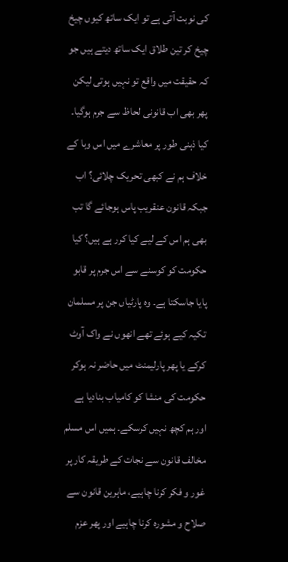کی نوبت آتی ہے تو ایک ساتھ کیوں چیخ چیخ کر تین طلاق ایک ساتھ دیتے ہیں جو کہ حقیقت میں واقع تو نہیں ہوتی لیکن پھر بھی اب قانونی لحاظ سے جرم ہوگیا۔ کیا ذہنی طور پر معاشرے میں اس وبا کے خلاف ہم نے کبھی تحریک چلائی؟ اب جبکہ قانون عنقریب پاس ہوجائے گا تب بھی ہم اس کے لیے کیا کرر ہے ہیں؟ کیا حکومت کو کوسنے سے اس جرم پر قابو پایا جاسکتا ہے۔ وہ پارٹیاں جن پر مسلمان تکیہ کیے ہوئے تھے انھوں نے واک آوٹ کرکے یا پھر پارلیمنٹ میں حاضر نہ ہوکر حکومت کی منشا کو کامیاب بنادیا ہے اور ہم کچھ نہیں کرسکے۔ ہمیں اس مسلم مخالف قانون سے نجات کے طریقہ کار پر غور و فکر کرنا چاہیے، ماہرین قانون سے صلاح و مشورہ کرنا چاہیے اور پھر عزم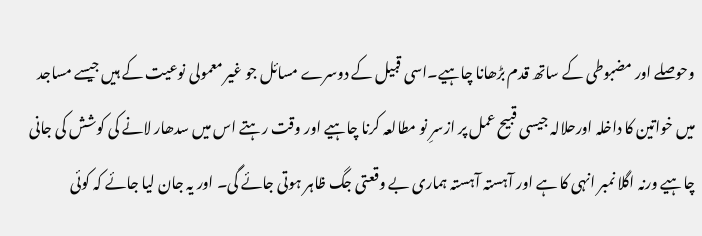وحوصلے اور مضبوطی کے ساتھ قدم بڑھانا چاہیے۔اسی قبیل کے دوسرے مسائل جو غیر معمولی نوعیت کے ہیں جیسے مساجد میں خواتین کا داخلہ اورحلالہ جیسی قبیح عمل پر ازسرِ نو مطالعہ کرنا چاہیے اور وقت رہتے اس میں سدھار لانے کی کوشش کی جانی چاہیے ورنہ اگلا نمبر انہی کا ہے اور آہستہ آہستہ ہماری بے وقعتی جگ ظاہر ہوتی جائے گی۔ اور یہ جان لیا جائے کہ کوئی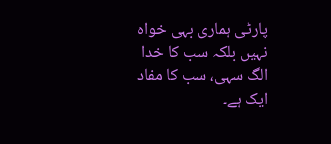پارٹی ہماری بہی خواہ نہیں بلکہ سب کا خدا الگ سہی، سب کا مفاد ایک ہے۔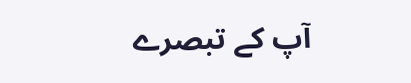آپ کے تبصرے